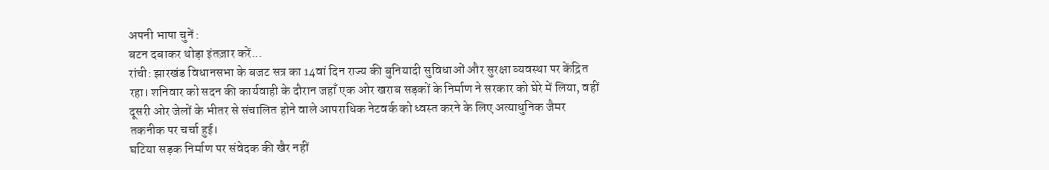अपनी भाषा चुनें :
बटन दबाकर थोड़ा इंतज़ार करें...
रांची: झारखंड विधानसभा के बजट सत्र का 14वां दिन राज्य की बुनियादी सुविधाओं और सुरक्षा व्यवस्था पर केंद्रित रहा। शनिवार को सदन की कार्यवाही के दौरान जहाँ एक ओर खराब सड़कों के निर्माण ने सरकार को घेरे में लिया, वहीं दूसरी ओर जेलों के भीतर से संचालित होने वाले आपराधिक नेटवर्क को ध्वस्त करने के लिए अत्याधुनिक जैमर तकनीक पर चर्चा हुई।
घटिया सड़क निर्माण पर संवेदक की खैर नहीं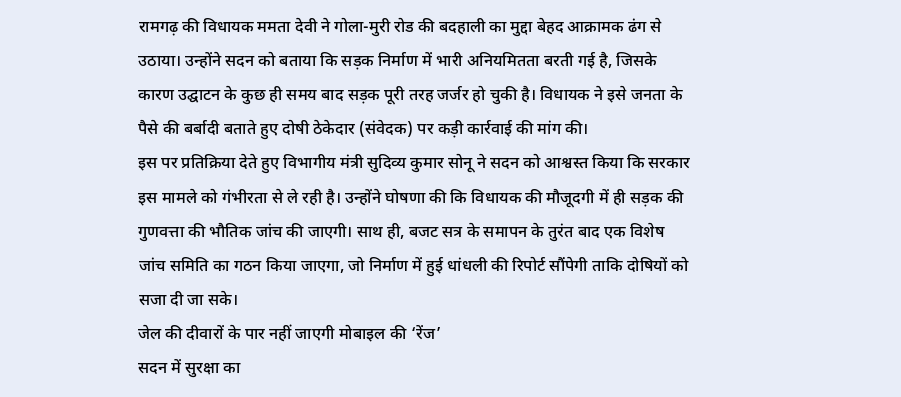रामगढ़ की विधायक ममता देवी ने गोला-मुरी रोड की बदहाली का मुद्दा बेहद आक्रामक ढंग से उठाया। उन्होंने सदन को बताया कि सड़क निर्माण में भारी अनियमितता बरती गई है, जिसके कारण उद्घाटन के कुछ ही समय बाद सड़क पूरी तरह जर्जर हो चुकी है। विधायक ने इसे जनता के पैसे की बर्बादी बताते हुए दोषी ठेकेदार (संवेदक) पर कड़ी कार्रवाई की मांग की।
इस पर प्रतिक्रिया देते हुए विभागीय मंत्री सुदिव्य कुमार सोनू ने सदन को आश्वस्त किया कि सरकार इस मामले को गंभीरता से ले रही है। उन्होंने घोषणा की कि विधायक की मौजूदगी में ही सड़क की गुणवत्ता की भौतिक जांच की जाएगी। साथ ही, बजट सत्र के समापन के तुरंत बाद एक विशेष जांच समिति का गठन किया जाएगा, जो निर्माण में हुई धांधली की रिपोर्ट सौंपेगी ताकि दोषियों को सजा दी जा सके।
जेल की दीवारों के पार नहीं जाएगी मोबाइल की ‘रेंज’
सदन में सुरक्षा का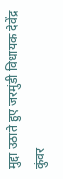मुद्दा उठाते हुए जरमुंडी विधायक देवेंद्र कुंवर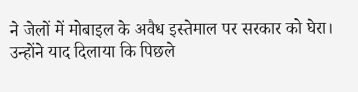ने जेलों में मोबाइल के अवैध इस्तेमाल पर सरकार को घेरा। उन्होंने याद दिलाया कि पिछले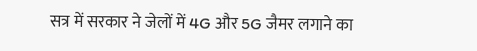सत्र में सरकार ने जेलों में 4G और 5G जैमर लगाने का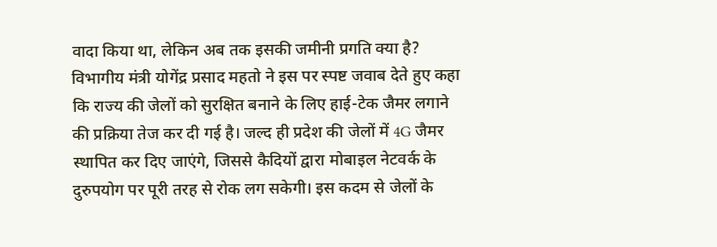वादा किया था, लेकिन अब तक इसकी जमीनी प्रगति क्या है?
विभागीय मंत्री योगेंद्र प्रसाद महतो ने इस पर स्पष्ट जवाब देते हुए कहा कि राज्य की जेलों को सुरक्षित बनाने के लिए हाई-टेक जैमर लगाने की प्रक्रिया तेज कर दी गई है। जल्द ही प्रदेश की जेलों में 4G जैमर स्थापित कर दिए जाएंगे, जिससे कैदियों द्वारा मोबाइल नेटवर्क के दुरुपयोग पर पूरी तरह से रोक लग सकेगी। इस कदम से जेलों के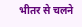भीतर से चलने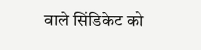वाले सिंडिकेट को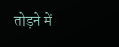तोड़ने में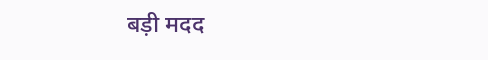बड़ी मदद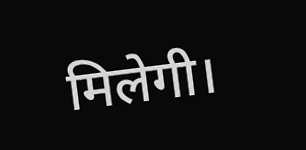मिलेगी।